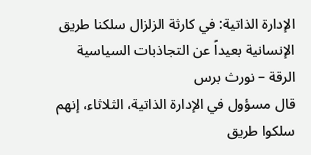الإدارة الذاتية: في كارثة الزلزال سلكنا طريق الإنسانية بعيداً عن التجاذبات السياسية
الرقة – نورث برس
قال مسؤول في الإدارة الذاتية، الثلاثاء، إنهم سلكوا طريق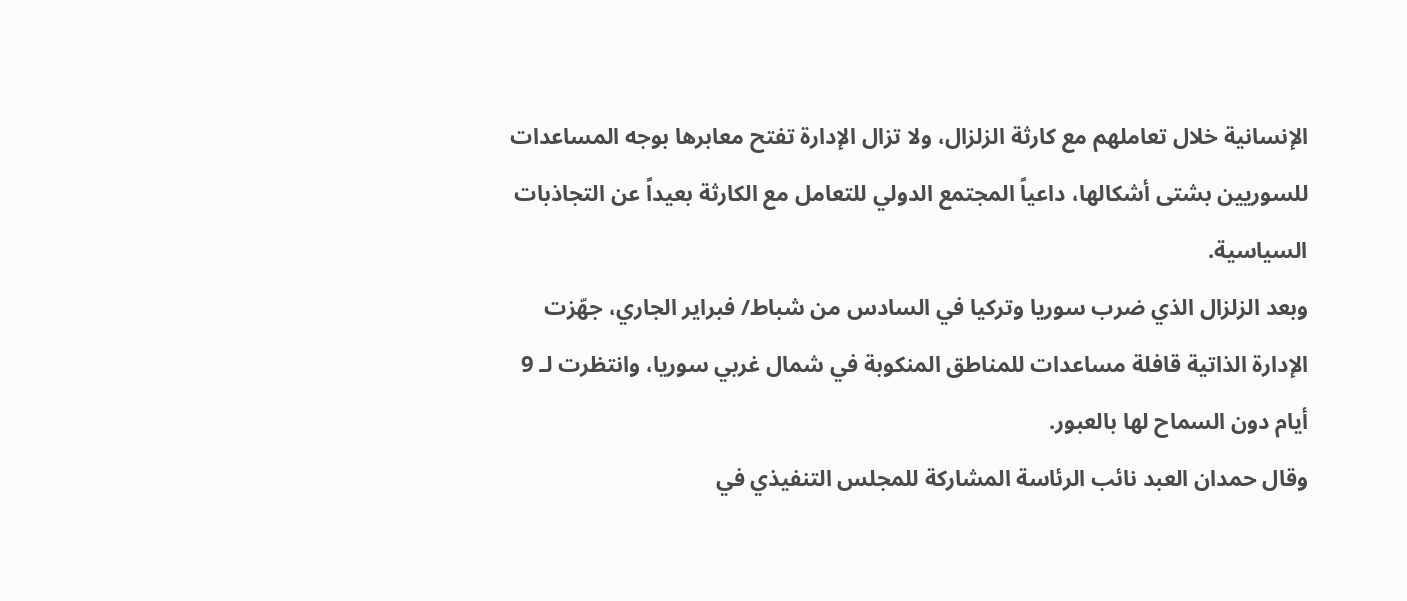الإنسانية خلال تعاملهم مع كارثة الزلزال، ولا تزال الإدارة تفتح معابرها بوجه المساعدات للسوريين بشتى أشكالها، داعياً المجتمع الدولي للتعامل مع الكارثة بعيداً عن التجاذبات السياسية.
وبعد الزلزال الذي ضرب سوريا وتركيا في السادس من شباط/ فبراير الجاري، جهّزت الإدارة الذاتية قافلة مساعدات للمناطق المنكوبة في شمال غربي سوريا، وانتظرت لـ 9 أيام دون السماح لها بالعبور.
وقال حمدان العبد نائب الرئاسة المشاركة للمجلس التنفيذي في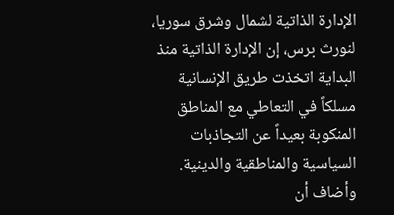الإدارة الذاتية لشمال وشرق سوريا، لنورث برس، إن الإدارة الذاتية منذ البداية اتخذت طريق الإنسانية مسلكاً في التعاطي مع المناطق المنكوبة بعيداً عن التجاذبات السياسية والمناطقية والدينية.
وأضاف أن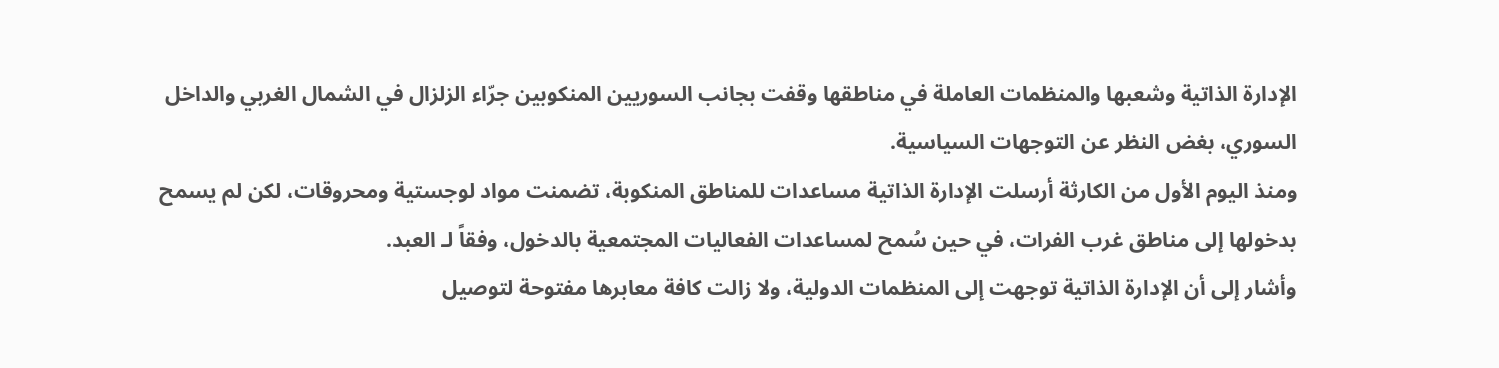الإدارة الذاتية وشعبها والمنظمات العاملة في مناطقها وقفت بجانب السوريين المنكوبين جرّاء الزلزال في الشمال الغربي والداخل السوري، بغض النظر عن التوجهات السياسية.
ومنذ اليوم الأول من الكارثة أرسلت الإدارة الذاتية مساعدات للمناطق المنكوبة، تضمنت مواد لوجستية ومحروقات، لكن لم يسمح بدخولها إلى مناطق غرب الفرات، في حين سُمح لمساعدات الفعاليات المجتمعية بالدخول، وفقاً لـ العبد.
وأشار إلى أن الإدارة الذاتية توجهت إلى المنظمات الدولية، ولا زالت كافة معابرها مفتوحة لتوصيل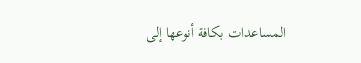المساعدات بكافة أنوعها إلى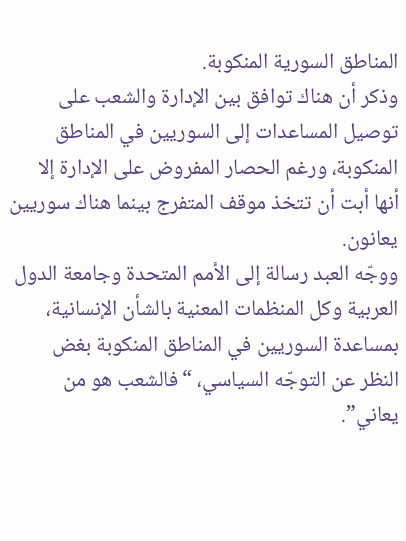المناطق السورية المنكوبة.
وذكر أن هناك توافق بين الإدارة والشعب على توصيل المساعدات إلى السوريين في المناطق المنكوبة، ورغم الحصار المفروض على الإدارة إلا أنها أبت أن تتخذ موقف المتفرج بينما هناك سوريين يعانون.
ووجّه العبد رسالة إلى الأمم المتحدة وجامعة الدول العربية وكل المنظمات المعنية بالشأن الإنسانية، بمساعدة السوريين في المناطق المنكوبة بغض النظر عن التوجّه السياسي، “فالشعب هو من يعاني”.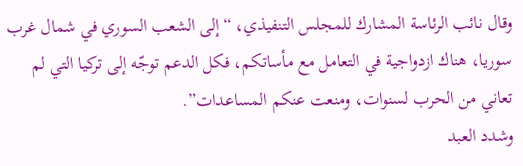وقال نائب الرئاسة المشارك للمجلس التنفيذي، “إلى الشعب السوري في شمال غرب سوريا، هناك ازدواجية في التعامل مع مأساتكم، فكل الدعم توجّه إلى تركيا التي لم تعاني من الحرب لسنوات، ومنعت عنكم المساعدات”.
وشدد العبد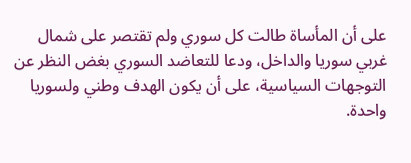على أن المأساة طالت كل سوري ولم تقتصر على شمال غربي سوريا والداخل، ودعا للتعاضد السوري بغض النظر عن التوجهات السياسية، على أن يكون الهدف وطني ولسوريا واحدة.